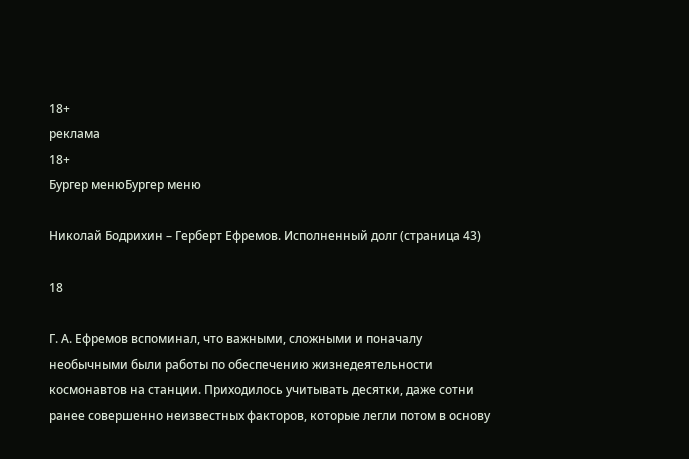18+
реклама
18+
Бургер менюБургер меню

Николай Бодрихин – Герберт Ефремов. Исполненный долг (страница 43)

18

Г. А. Ефремов вспоминал, что важными, сложными и поначалу необычными были работы по обеспечению жизнедеятельности космонавтов на станции. Приходилось учитывать десятки, даже сотни ранее совершенно неизвестных факторов, которые легли потом в основу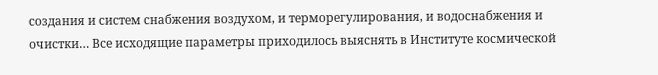создания и систем снабжения воздухом, и терморегулирования, и водоснабжения и очистки… Все исходящие параметры приходилось выяснять в Институте космической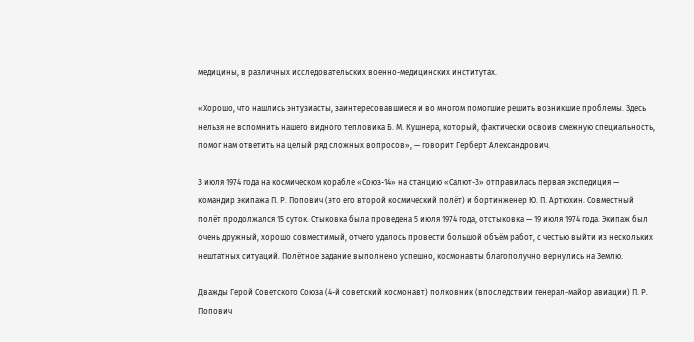медицины, в различных исследовательских военно-медицинских институтах.

«Хорошо, что нашлись энтузиасты, заинтересовавшиеся и во многом помогшие решить возникшие проблемы. Здесь нельзя не вспомнить нашего видного тепловика Б. М. Кушнера, который, фактически освоив смежную специальность, помог нам ответить на целый ряд сложных вопросов», — говорит Герберт Александрович.

3 июля 1974 года на космическом корабле «Союз-14» на станцию «Салют-3» отправилась первая экспедиция — командир экипажа П. Р. Попович (это его второй космический полёт) и бортинженер Ю. П. Артюхин. Совместный полёт продолжался 15 суток. Стыковка была проведена 5 июля 1974 года, отстыковка — 19 июля 1974 года. Экипаж был очень дружный, хорошо совместимый, отчего удалось провести большой объём работ, с честью выйти из нескольких нештатных ситуаций. Полётное задание выполнено успешно, космонавты благополучно вернулись на Землю.

Дважды Герой Советского Союза (4-й советский космонавт) полковник (впоследствии генерал-майор авиации) П. Р. Попович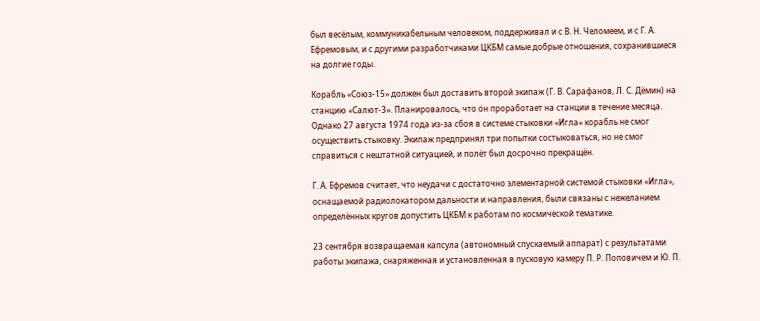был весёлым, коммуникабельным человеком, поддерживал и с В. Н. Челомеем, и с Г. А. Ефремовым, и с другими разработчиками ЦКБМ самые добрые отношения, сохранившиеся на долгие годы.

Корабль «Союз-15» должен был доставить второй экипаж (Г. В. Сарафанов, Л. С. Дёмин) на станцию «Салют-3». Планировалось, что он проработает на станции в течение месяца. Однако 27 августа 1974 года из-за сбоя в системе стыковки «Игла» корабль не смог осуществить стыковку. Экипаж предпринял три попытки состыковаться, но не смог справиться с нештатной ситуацией, и полёт был досрочно прекращён.

Г. А. Ефремов считает, что неудачи с достаточно элементарной системой стыковки «Игла», оснащаемой радиолокатором дальности и направления, были связаны с нежеланием определённых кругов допустить ЦКБМ к работам по космической тематике.

23 сентября возвращаемая капсула (автономный спускаемый аппарат) с результатами работы экипажа, снаряженная и установленная в пусковую камеру П. Р. Поповичем и Ю. П.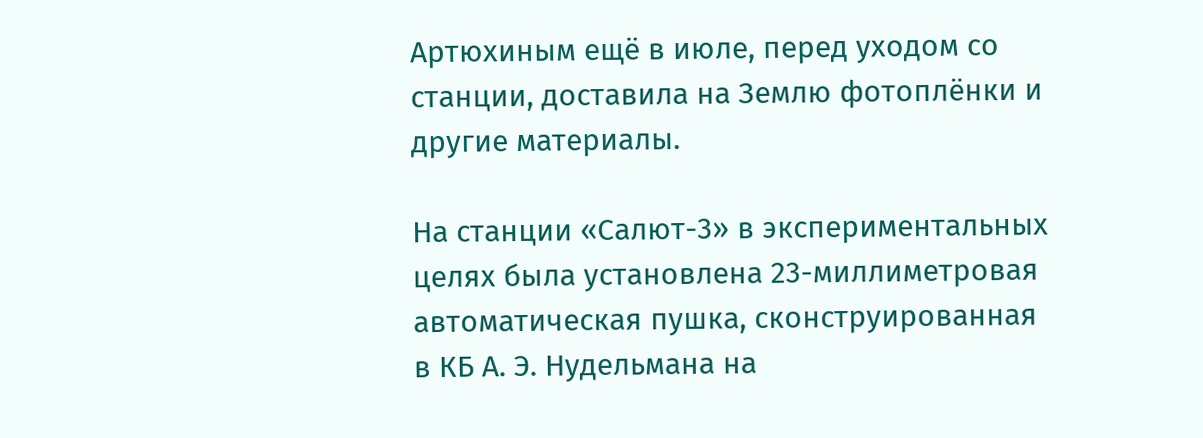Артюхиным ещё в июле, перед уходом со станции, доставила на Землю фотоплёнки и другие материалы.

На станции «Салют-3» в экспериментальных целях была установлена 23-миллиметровая автоматическая пушка, сконструированная в КБ А. Э. Нудельмана на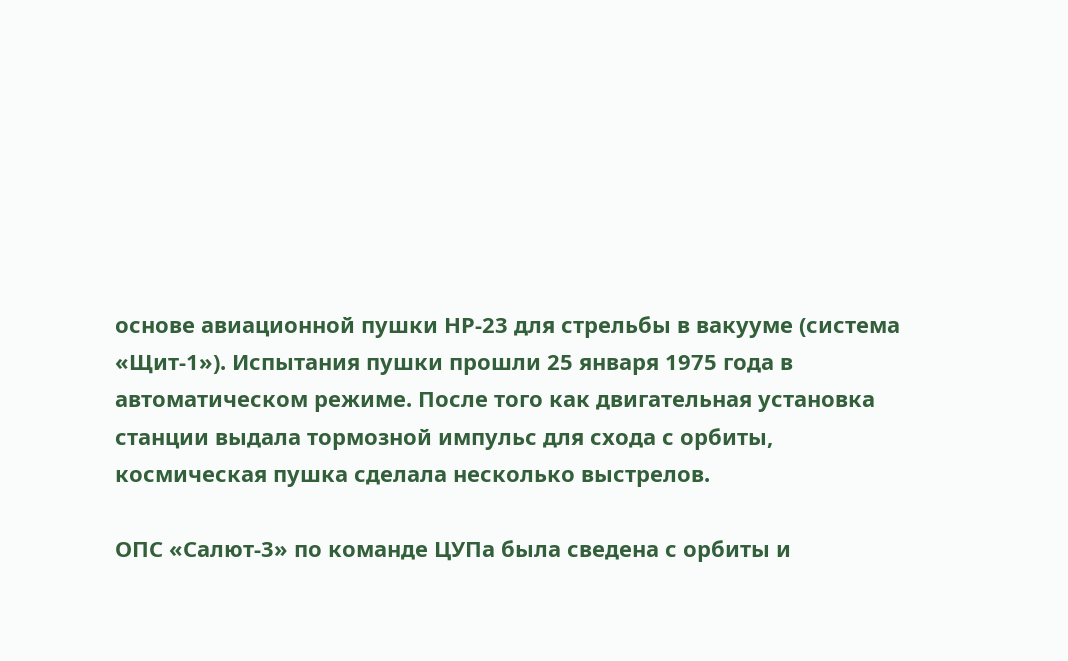основе авиационной пушки НР-23 для стрельбы в вакууме (система «Щит-1»). Испытания пушки прошли 25 января 1975 года в автоматическом режиме. После того как двигательная установка станции выдала тормозной импульс для схода с орбиты, космическая пушка сделала несколько выстрелов.

ОПС «Салют-3» по команде ЦУПа была сведена с орбиты и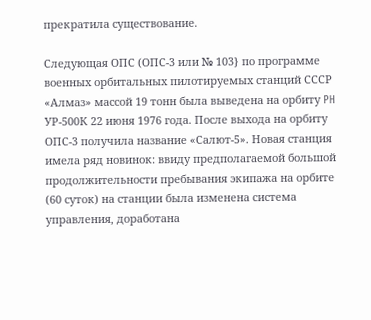прекратила существование.

Следующая ОПС (ОПС-3 или № 103} по программе военных орбитальных пилотируемых станций СССР «Алмаз» массой 19 тонн была выведена на орбиту PH УР-500К 22 июня 1976 года. После выхода на орбиту ОПС-3 получила название «Салют-5». Новая станция имела ряд новинок: ввиду предполагаемой большой продолжительности пребывания экипажа на орбите (60 суток) на станции была изменена система управления, доработана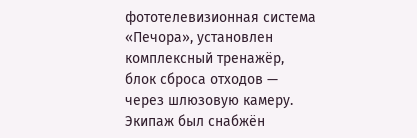фототелевизионная система «Печора», установлен комплексный тренажёр, блок сброса отходов — через шлюзовую камеру. Экипаж был снабжён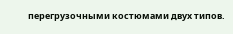перегрузочными костюмами двух типов.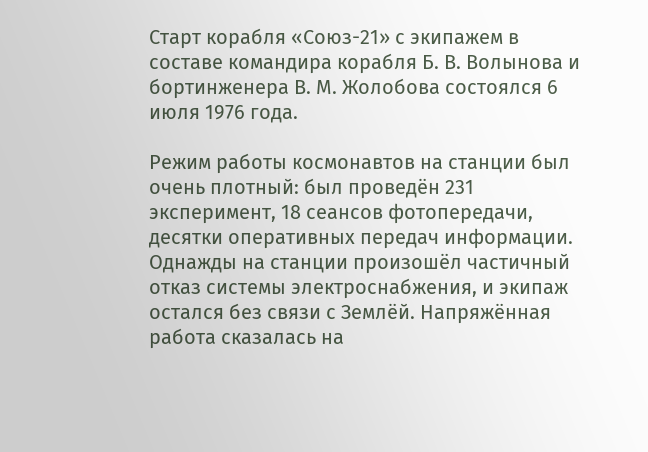Старт корабля «Союз-21» с экипажем в составе командира корабля Б. В. Волынова и бортинженера В. М. Жолобова состоялся 6 июля 1976 года.

Режим работы космонавтов на станции был очень плотный: был проведён 231 эксперимент, 18 сеансов фотопередачи, десятки оперативных передач информации. Однажды на станции произошёл частичный отказ системы электроснабжения, и экипаж остался без связи с Землёй. Напряжённая работа сказалась на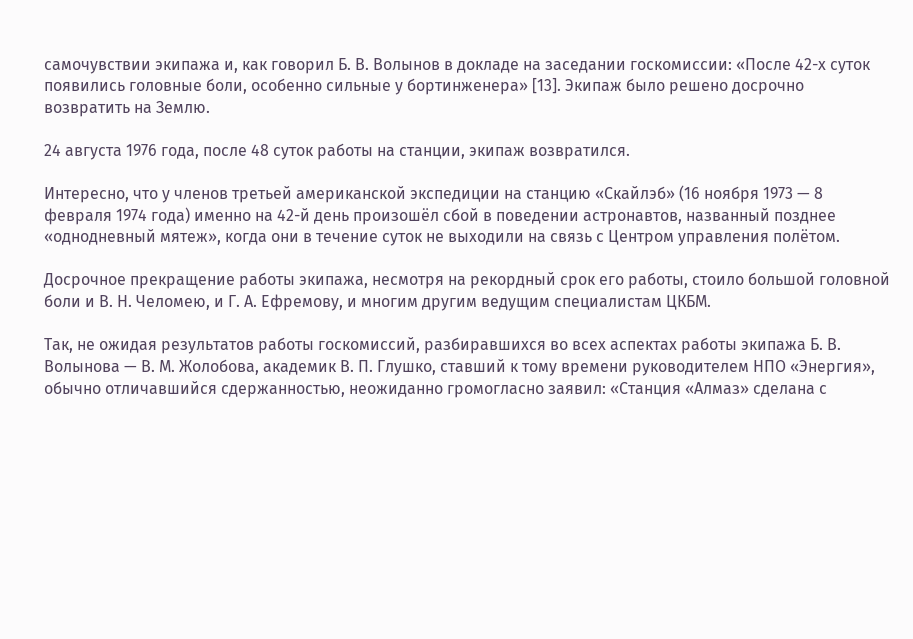самочувствии экипажа и, как говорил Б. В. Волынов в докладе на заседании госкомиссии: «После 42-х суток появились головные боли, особенно сильные у бортинженера» [13]. Экипаж было решено досрочно возвратить на Землю.

24 августа 1976 года, после 48 суток работы на станции, экипаж возвратился.

Интересно, что у членов третьей американской экспедиции на станцию «Скайлэб» (16 ноября 1973 — 8 февраля 1974 года) именно на 42-й день произошёл сбой в поведении астронавтов, названный позднее «однодневный мятеж», когда они в течение суток не выходили на связь с Центром управления полётом.

Досрочное прекращение работы экипажа, несмотря на рекордный срок его работы, стоило большой головной боли и В. Н. Челомею, и Г. А. Ефремову, и многим другим ведущим специалистам ЦКБМ.

Так, не ожидая результатов работы госкомиссий, разбиравшихся во всех аспектах работы экипажа Б. В. Волынова — В. М. Жолобова, академик В. П. Глушко, ставший к тому времени руководителем НПО «Энергия», обычно отличавшийся сдержанностью, неожиданно громогласно заявил: «Станция «Алмаз» сделана с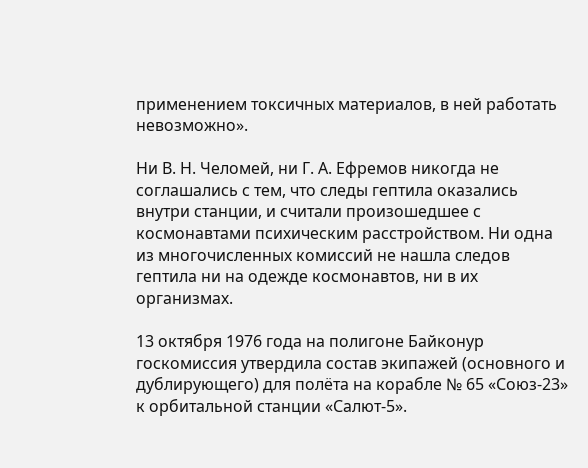применением токсичных материалов, в ней работать невозможно».

Ни В. Н. Челомей, ни Г. А. Ефремов никогда не соглашались с тем, что следы гептила оказались внутри станции, и считали произошедшее с космонавтами психическим расстройством. Ни одна из многочисленных комиссий не нашла следов гептила ни на одежде космонавтов, ни в их организмах.

13 октября 1976 года на полигоне Байконур госкомиссия утвердила состав экипажей (основного и дублирующего) для полёта на корабле № 65 «Союз-23» к орбитальной станции «Салют-5».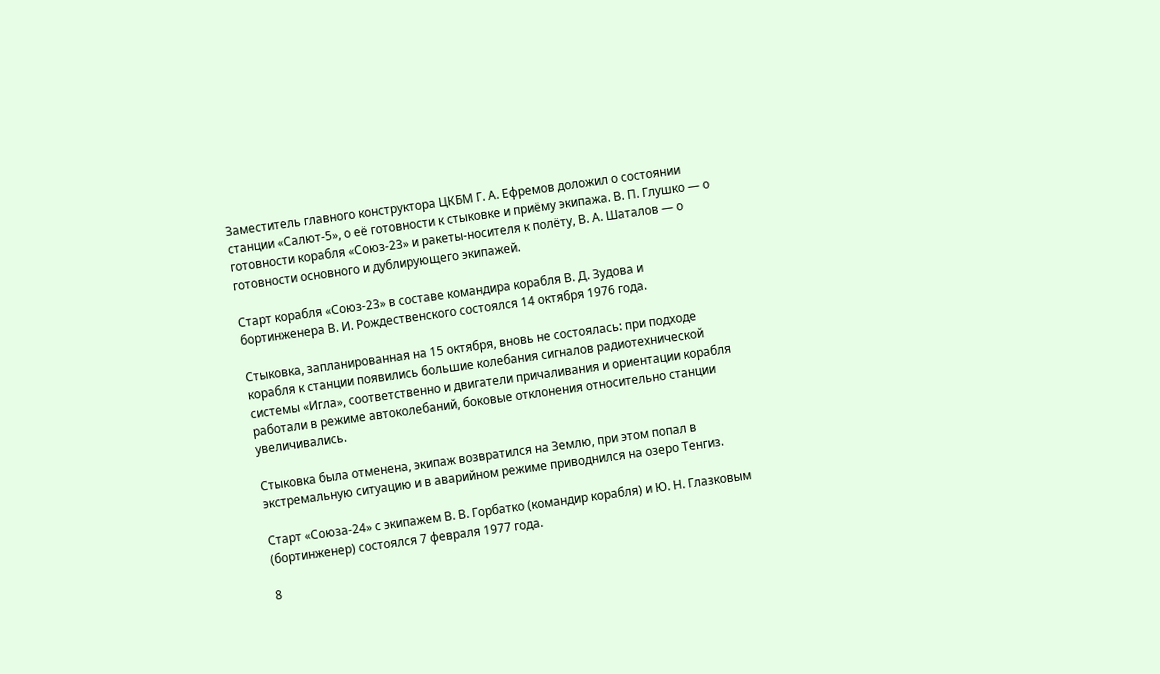Заместитель главного конструктора ЦКБМ Г. А. Ефремов доложил о состоянии станции «Салют-5», о её готовности к стыковке и приёму экипажа. В. П. Глушко — о готовности корабля «Союз-23» и ракеты-носителя к полёту, В. А. Шаталов — о готовности основного и дублирующего экипажей.

Старт корабля «Союз-23» в составе командира корабля В. Д. Зудова и бортинженера В. И. Рождественского состоялся 14 октября 1976 года.

Стыковка, запланированная на 15 октября, вновь не состоялась: при подходе корабля к станции появились большие колебания сигналов радиотехнической системы «Игла», соответственно и двигатели причаливания и ориентации корабля работали в режиме автоколебаний, боковые отклонения относительно станции увеличивались.

Стыковка была отменена, экипаж возвратился на Землю, при этом попал в экстремальную ситуацию и в аварийном режиме приводнился на озеро Тенгиз.

Старт «Союза-24» с экипажем В. В. Горбатко (командир корабля) и Ю. Н. Глазковым (бортинженер) состоялся 7 февраля 1977 года.

8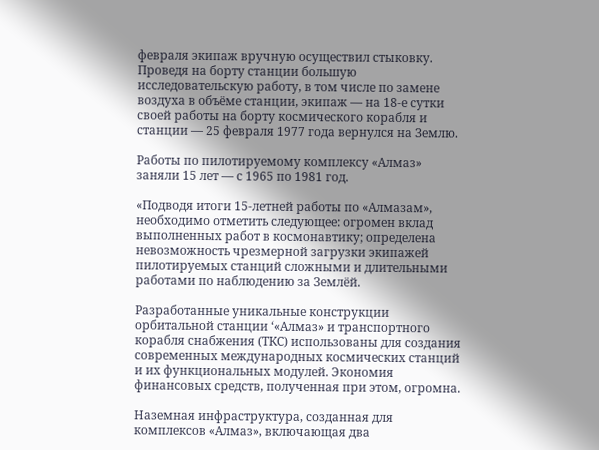февраля экипаж вручную осуществил стыковку. Проведя на борту станции большую исследовательскую работу, в том числе по замене воздуха в объёме станции, экипаж — на 18-е сутки своей работы на борту космического корабля и станции — 25 февраля 1977 года вернулся на Землю.

Работы по пилотируемому комплексу «Алмаз» заняли 15 лет — с 1965 по 1981 год.

«Подводя итоги 15-летней работы по «Алмазам», необходимо отметить следующее: огромен вклад выполненных работ в космонавтику; определена невозможность чрезмерной загрузки экипажей пилотируемых станций сложными и длительными работами по наблюдению за Землёй.

Разработанные уникальные конструкции орбитальной станции ‘«Алмаз» и транспортного корабля снабжения (ТКС) использованы для создания современных международных космических станций и их функциональных модулей. Экономия финансовых средств, полученная при этом, огромна.

Наземная инфраструктура, созданная для комплексов «Алмаз», включающая два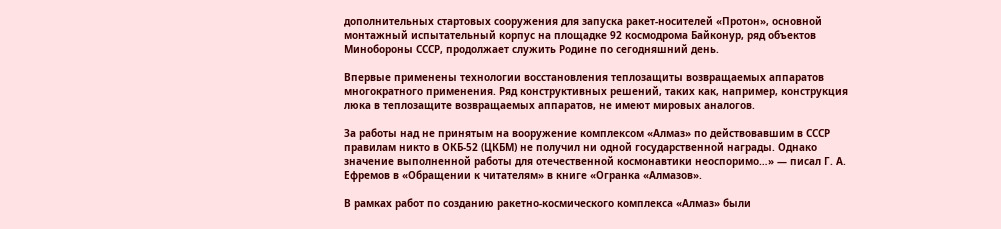дополнительных стартовых сооружения для запуска ракет-носителей «Протон», основной монтажный испытательный корпус на площадке 92 космодрома Байконур, ряд объектов Минобороны СССР, продолжает служить Родине по сегодняшний день.

Впервые применены технологии восстановления теплозащиты возвращаемых аппаратов многократного применения. Ряд конструктивных решений, таких как, например, конструкция люка в теплозащите возвращаемых аппаратов, не имеют мировых аналогов.

За работы над не принятым на вооружение комплексом «Алмаз» по действовавшим в СССР правилам никто в ОКБ-52 (ЦКБМ) не получил ни одной государственной награды. Однако значение выполненной работы для отечественной космонавтики неоспоримо…» — писал Г. А. Ефремов в «Обращении к читателям» в книге «Огранка «Алмазов».

В рамках работ по созданию ракетно-космического комплекса «Алмаз» были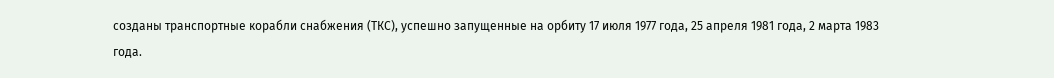созданы транспортные корабли снабжения (ТКС), успешно запущенные на орбиту 17 июля 1977 года, 25 апреля 1981 года, 2 марта 1983 года.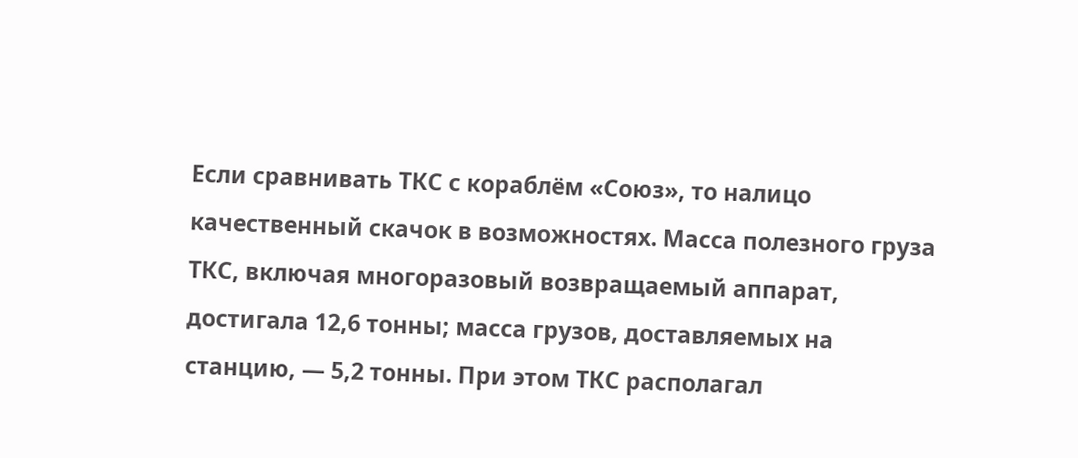Если сравнивать ТКС с кораблём «Союз», то налицо качественный скачок в возможностях. Масса полезного груза ТКС, включая многоразовый возвращаемый аппарат, достигала 12,6 тонны; масса грузов, доставляемых на станцию, — 5,2 тонны. При этом ТКС располагал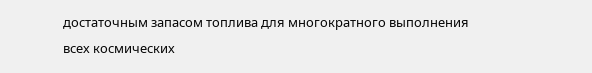достаточным запасом топлива для многократного выполнения всех космических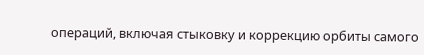операций, включая стыковку и коррекцию орбиты самого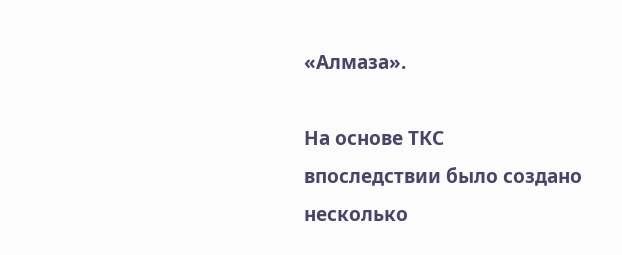«Алмаза».

На основе ТКС впоследствии было создано несколько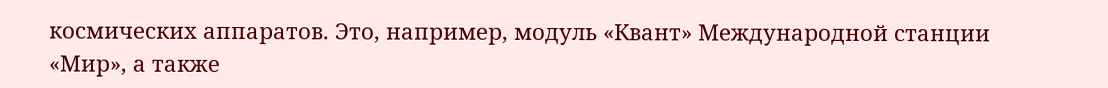космических аппаратов. Это, например, модуль «Квант» Международной станции «Мир», а также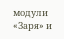модули «Заря» и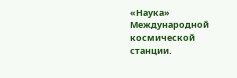«Наука» Международной космической станции.